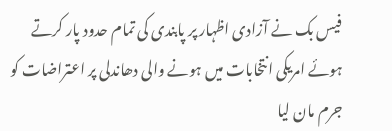فیس بک نے آزادی اظہار پر پابندی کی تمام حدود پار کرتے ہوئے امریکی انتخابات میں ہونے والی دھاندلی پر اعتراضات کو جرم مان لیا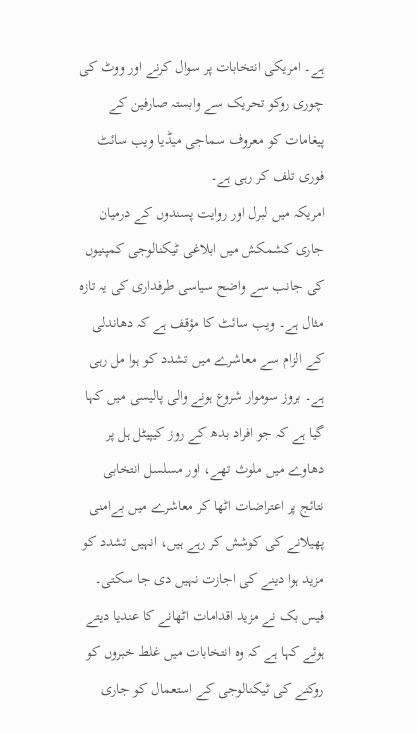ہے۔ امریکی انتخابات پر سوال کرنے اور ووٹ کی چوری روکو تحریک سے وابستہ صارفین کے پیغامات کو معروف سماجی میڈیا ویب سائٹ فوری تلف کر رہی ہے۔
امریکہ میں لبرل اور روایت پسندوں کے درمیان جاری کشمکش میں ابلاغی ٹیکنالوجی کمپنیوں کی جانب سے واضح سیاسی طرفداری کی یہ تازہ مثال ہے۔ ویب سائٹ کا مؤقف ہے کہ دھاندلی کے الزام سے معاشرے میں تشدد کو ہوا مل رہی ہے۔ بروز سوموار شروع ہونے والی پالیسی میں کہا گیا ہے کہ جو افراد بدھ کے روز کیپیٹل ہل پر دھاوے میں ملوث تھے، اور مسلسل انتخابی نتائج پر اعتراضات اٹھا کر معاشرے میں بےامنی پھیلانے کی کوشش کر رہے ہیں، انہیں تشدد کو مزید ہوا دینے کی اجازت نہیں دی جا سکتی۔
فیس بک نے مزید اقدامات اٹھانے کا عندیا دیتے ہوئے کہا ہے کہ وہ انتخابات میں غلط خبروں کو روکنے کی ٹیکنالوجی کے استعمال کو جاری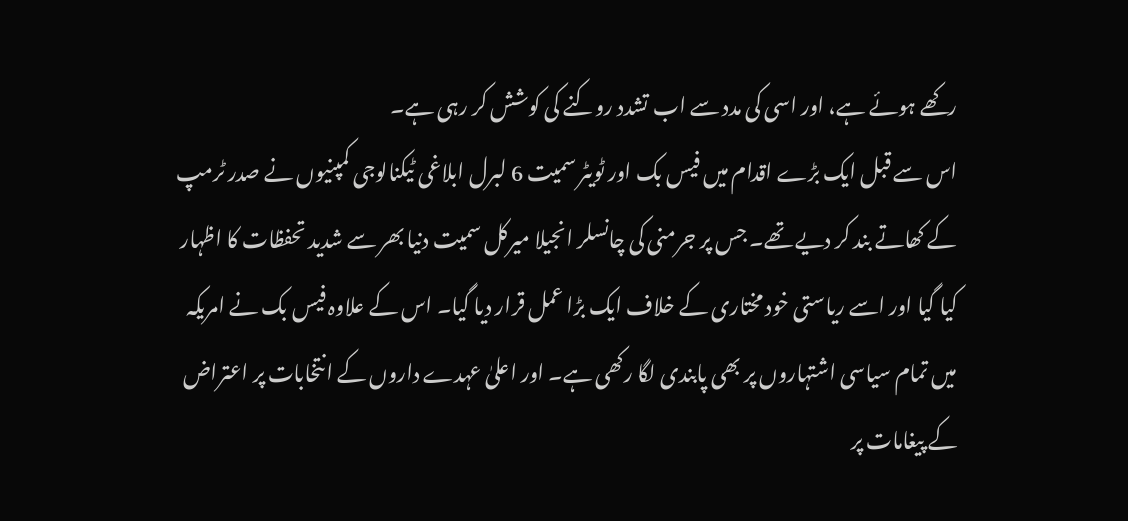رکھے ہوئے ہے، اور اسی کی مدد سے اب تشدد روکنے کی کوشش کر رہی ہے۔
اس سے قبل ایک بڑے اقدام میں فیس بک اور ٹویٹر سمیت 6 لبرل ابلاغی ٹیکنالوجی کمپنیوں نے صدر ٹرمپ کے کھاتے بند کر دیے تھے۔ جس پر جرمنی کی چانسلر انجیلا میرکل سمیت دنیا بھر سے شدید تحفظات کا اظہار کیا گیا اور اسے ریاستی خود مختاری کے خلاف ایک بڑا عمل قرار دیا گیا۔ اس کے علاوہ فیس بک نے امریکہ میں تمام سیاسی اشتہاروں پر بھی پابندی لگا رکھی ہے۔ اور اعلیٰ عہدے داروں کے انتخابات پر اعتراض کے پیغامات پر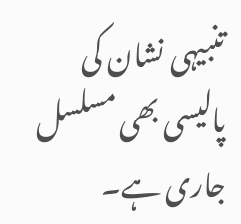تنبیہی نشان کی پالیسی بھی مسلسل جاری ہے۔